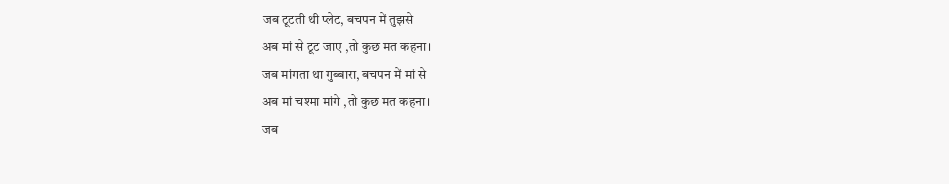जब टूटती थी प्लेट, बचपन में तुझसे
अब मां से टूट जाए ,तो कुछ मत कहना।
जब मांगता था गुब्बारा, बचपन में मां से
अब मां चश्मा मांगे ,तो कुछ मत कहना।
जब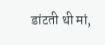डांटती थी मां,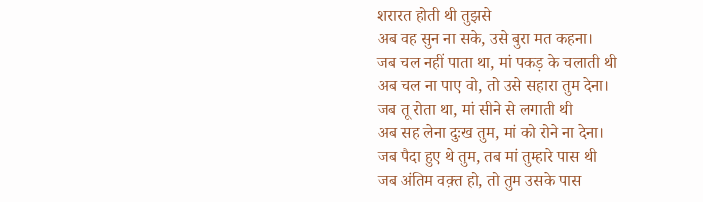शरारत होती थी तुझसे
अब वह सुन ना सके, उसे बुरा मत कहना।
जब चल नहीं पाता था, मां पकड़ के चलाती थी
अब चल ना पाए वो, तो उसे सहारा तुम देना।
जब तू रोता था, मां सीने से लगाती थी
अब सह लेना दुःख तुम, मां को रोने ना देना।
जब पैदा हुए थे तुम, तब मां तुम्हारे पास थी
जब अंतिम वक़्त हो, तो तुम उसके पास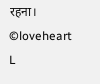रहना।
©loveheart
L